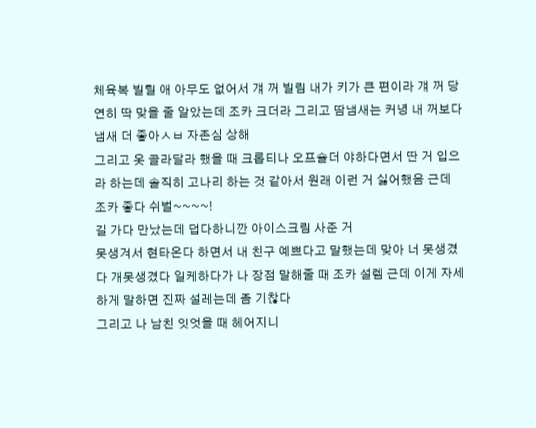체육복 빌릴 애 아무도 없어서 걔 꺼 빌림 내가 키가 큰 편이라 걔 꺼 당연히 딱 맞을 줄 알았는데 조카 크더라 그리고 땀냄새는 커녕 내 꺼보다 냄새 더 좋아ㅅㅂ 자존심 상해
그리고 옷 골라달라 했을 때 크롭티나 오프숄더 야하다면서 딴 거 입으라 하는데 솔직히 고나리 하는 것 같아서 원래 이런 거 싫어했음 근데 조카 좋다 쉬벌~~~~!
길 가다 만났는데 덥다하니깐 아이스크림 사준 거
못생겨서 현타온다 하면서 내 친구 예쁘다고 말했는데 맞아 너 못생겼다 개못생겼다 일케하다가 나 장점 말해줄 때 조카 설렘 근데 이게 자세하게 말하면 진짜 설레는데 좀 기찮다
그리고 나 남친 잇엇을 때 헤어지니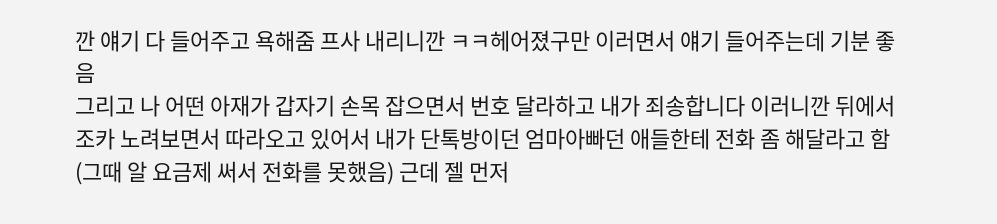깐 얘기 다 들어주고 욕해줌 프사 내리니깐 ㅋㅋ헤어졌구만 이러면서 얘기 들어주는데 기분 좋음
그리고 나 어떤 아재가 갑자기 손목 잡으면서 번호 달라하고 내가 죄송합니다 이러니깐 뒤에서 조카 노려보면서 따라오고 있어서 내가 단톡방이던 엄마아빠던 애들한테 전화 좀 해달라고 함(그때 알 요금제 써서 전화를 못했음) 근데 젤 먼저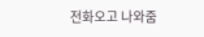전화오고 나와줌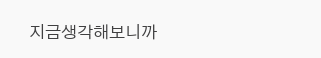지금생각해보니까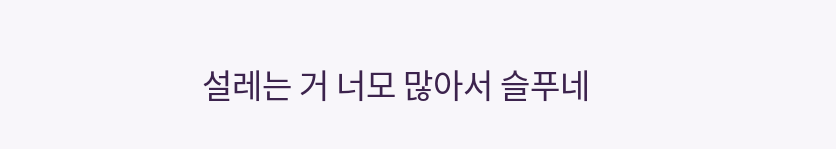설레는 거 너모 많아서 슬푸네